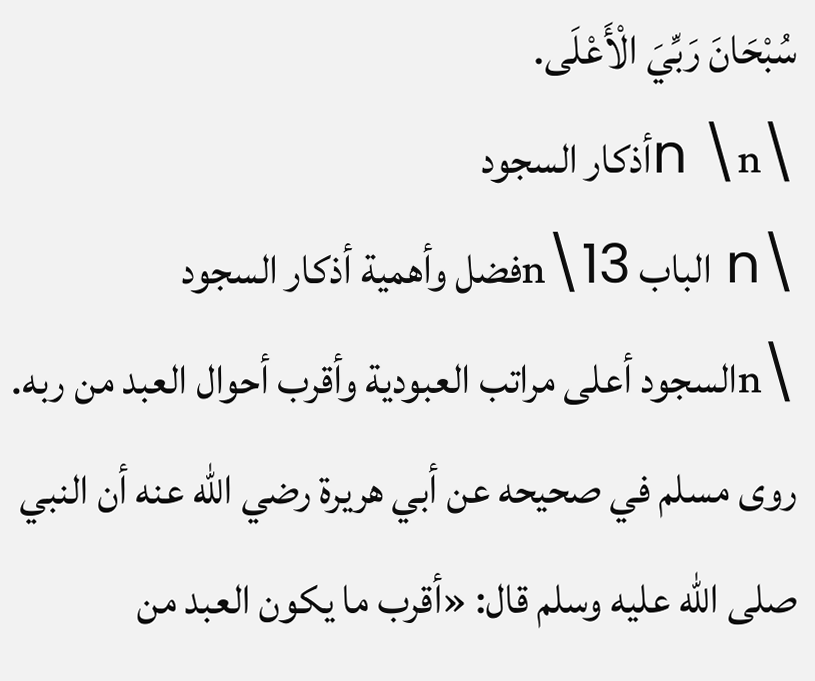سُبْحَانَ رَبِّيَ الْأَعْلَى.
\n \nأذكار السجود
\n الباب 13\nفضل وأهمية أذكار السجود
\nالسجود أعلى مراتب العبودية وأقرب أحوال العبد من ربه. روى مسلم في صحيحه عن أبي هريرة رضي الله عنه أن النبي صلى الله عليه وسلم قال: «أقرب ما يكون العبد من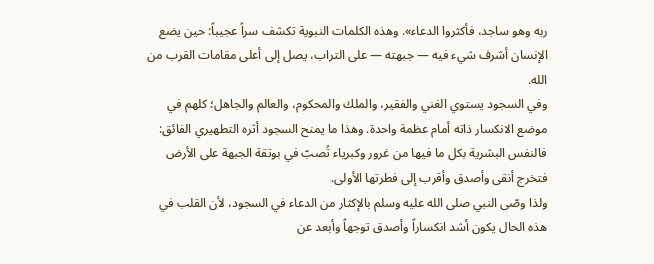ربه وهو ساجد، فأكثروا الدعاء». وهذه الكلمات النبوية تكشف سراً عجيباً: حين يضع الإنسان أشرف شيء فيه — جبهته — على التراب، يصل إلى أعلى مقامات القرب من الله.
وفي السجود يستوي الغني والفقير، والملك والمحكوم، والعالم والجاهل؛ كلهم في موضع الانكسار ذاته أمام عظمة واحدة. وهذا ما يمنح السجود أثره التطهيري الفائق: فالنفس البشرية بكل ما فيها من غرور وكبرياء تُصبّ في بوتقة الجبهة على الأرض فتخرج أنقى وأصدق وأقرب إلى فطرتها الأولى.
ولذا وصّى النبي صلى الله عليه وسلم بالإكثار من الدعاء في السجود، لأن القلب في هذه الحال يكون أشد انكساراً وأصدق توجهاً وأبعد عن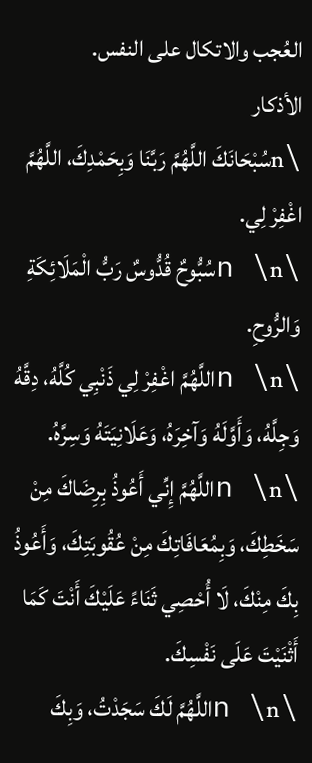العُجب والاتكال على النفس.
الأذكار
\nسُبْحَانَكَ اللَّهُمَّ رَبَّنَا وَبِحَمْدِكَ، اللَّهُمَّ اغْفِرْ لِي.
\n \nسُبُّوحٌ قُدُّوسٌ رَبُّ الْمَلَائِكَةِ وَالرُّوحِ.
\n \nاللَّهُمَّ اغْفِرْ لِي ذَنْبِي كُلَّهُ، دِقَّهُ وَجِلَّهُ، وَأَوَّلَهُ وَآخِرَهُ، وَعَلَانِيَتَهُ وَسِرَّهُ.
\n \nاللَّهُمَّ إِنِّي أَعُوذُ بِرِضَاكَ مِنْ سَخَطِكَ، وَبِمُعَافَاتِكَ مِنْ عُقُوبَتِكَ، وَأَعُوذُ بِكَ مِنْكَ، لَا أُحْصِي ثَنَاءً عَلَيْكَ أَنْتَ كَمَا أَثْنَيْتَ عَلَى نَفْسِكَ.
\n \nاللَّهُمَّ لَكَ سَجَدْتُ، وَبِكَ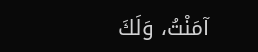آمَنْتُ، وَلَكَ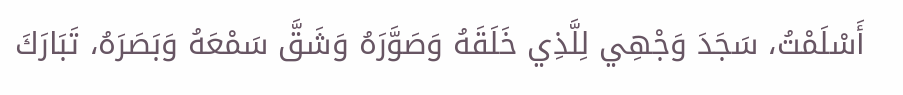أَسْلَمْتُ، سَجَدَ وَجْهِي لِلَّذِي خَلَقَهُ وَصَوَّرَهُ وَشَقَّ سَمْعَهُ وَبَصَرَهُ، تَبَارَكَ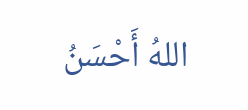اللهُ أَحْسَنُ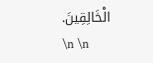الْخَالِقِينَ.
\n \n